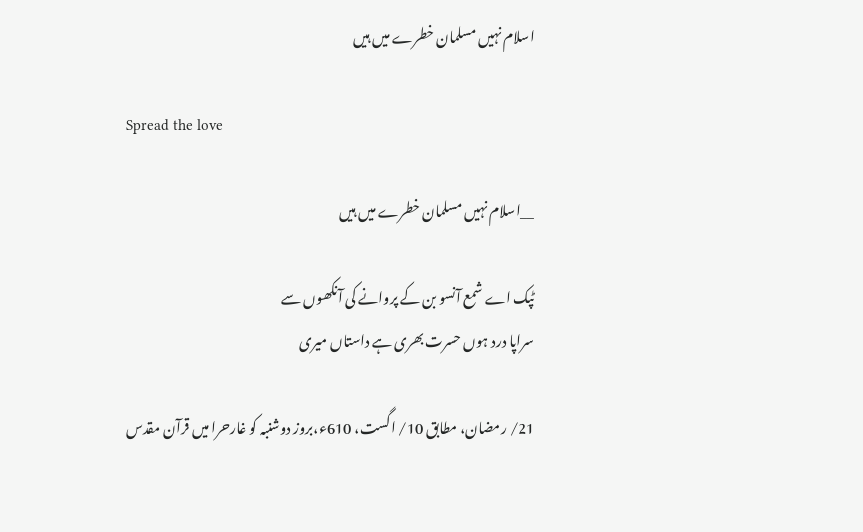اسلام نہیں مسلمان خطرے میں ہیں

Spread the love

__اسلام نہیں مسلمان خطرے میں ہیں

ٹپک اے شمع آنسو بن کے پروانے کی آنکھوں سے
سراپا درد ہوں حسرت بھری ہے داستاں میری

21/ رمضان، مطابق 10/ اگست، 610ء،بروز دوشنبہ کو غارحرا میں قرآن مقدس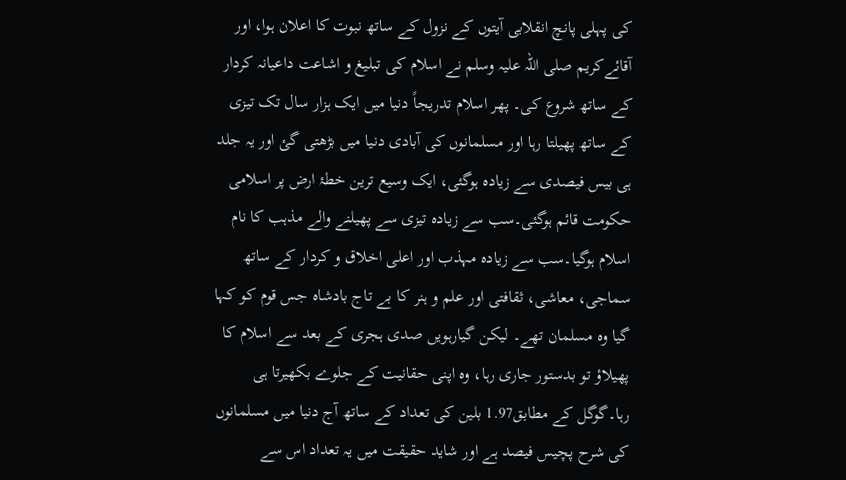کی پہلی پانچ انقلابی آیتوں کے نزول کے ساتھ نبوت کا اعلان ہوا، اور آقائےکریم صلی اللہ علیہ وسلم نے اسلام کی تبلیغ و اشاعت داعیانہ کردار کے ساتھ شروع کی۔ پھر اسلام تدریجاً دنیا میں ایک ہزار سال تک تیزی کے ساتھ پھیلتا رہا اور مسلمانوں کی آبادی دنیا میں بڑھتی گئ اور یہ جلد ہی بیس فیصدی سے زیادہ ہوگئی، ایک وسیع ترین خطۂ ارض پر اسلامی حکومت قائم ہوگئی۔سب سے زیادہ تیزی سے پھیلنے والے مذہب کا نام اسلام ہوگیا۔سب سے زیادہ مہذب اور اعلی اخلاق و کردار کے ساتھ سماجی، معاشی، ثقافتی اور علم و ہنر کا بے تاج بادشاہ جس قوم کو کہا گیا وہ مسلمان تھے۔ لیکن گیارہویں صدی ہجری کے بعد سے اسلام کا پھیلاؤ تو بدستور جاری رہا، وہ اپنی حقانیت کے جلوے بکھیرتا ہی رہا۔گوگل کے مطابق1.97 بلین کی تعداد کے ساتھ آج دنیا میں مسلمانوں کی شرح پچیس فیصد ہے اور شاید حقیقت میں یہ تعداد اس سے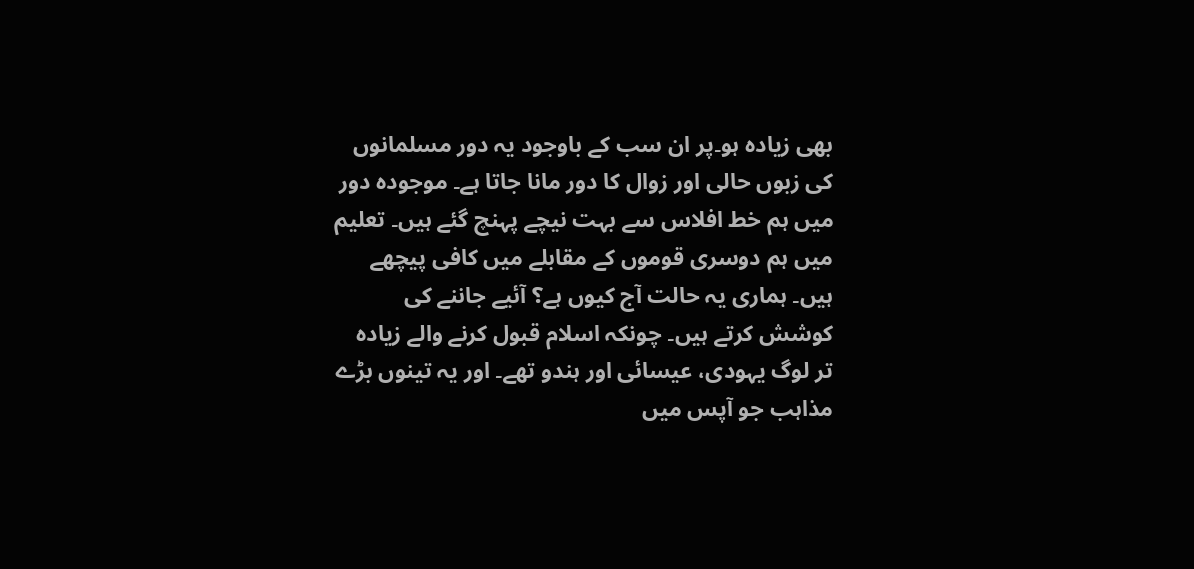بھی زیادہ ہو۔پر ان سب کے باوجود یہ دور مسلمانوں کی زبوں حالی اور زوال کا دور مانا جاتا ہے۔ موجودہ دور میں ہم خط افلاس سے بہت نیچے پہنچ گئے ہیں۔ تعلیم میں ہم دوسری قوموں کے مقابلے میں کافی پیچھے ہیں۔ ہماری یہ حالت آج کیوں ہے؟ آئیے جاننے کی کوشش کرتے ہیں۔ چونکہ اسلام قبول کرنے والے زیادہ تر لوگ یہودی، عیسائی اور ہندو تھے۔ اور یہ تینوں بڑے مذاہب جو آپس میں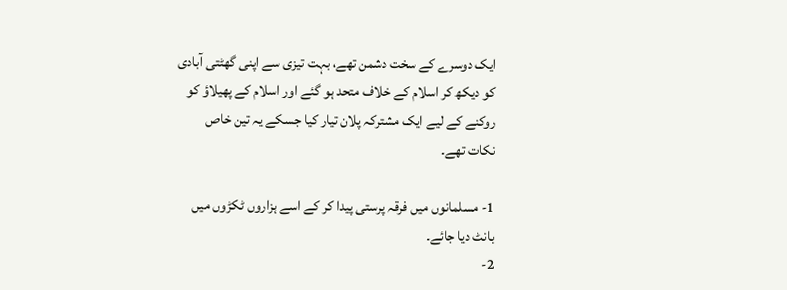ایک دوسرے کے سخت دشمن تھے، بہت تیزی سے اپنی گھٹتی آبادی کو دیکھ کر اسلام کے خلاف متحد ہو گئے اور اسلام کے پھیلاؤ کو روکنے کے لیے ایک مشترکہ پلان تیار کیا جسکے یہ تین خاص نکات تھے۔

1- مسلمانوں میں فرقہ پرستی پیدا کر کے اسے ہزاروں ٹکڑوں میں بانٹ دیا جائے۔
2-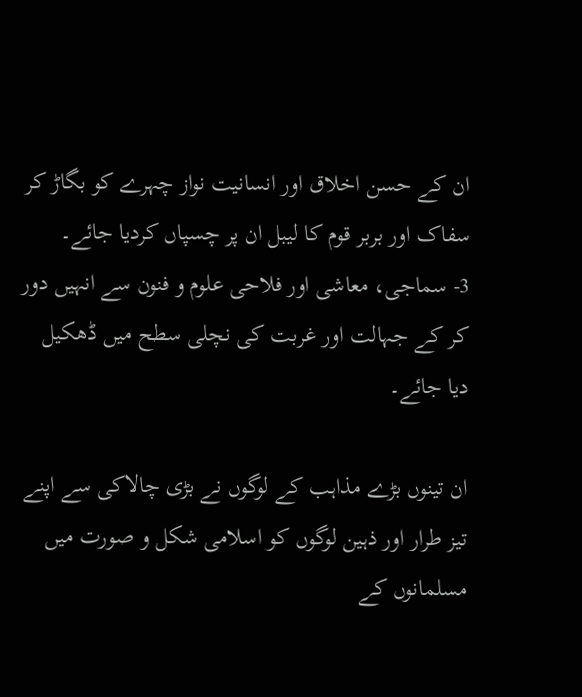ان کے حسن اخلاق اور انسانیت نواز چہرے کو بگاڑ کر سفاک اور بربر قوم کا لیبل ان پر چسپاں کردیا جائے۔
3- سماجی، معاشی اور فلاحی علوم و فنون سے انہیں دور کر کے جہالت اور غربت کی نچلی سطح میں ڈھکیل دیا جائے۔

ان تینوں بڑے مذاہب کے لوگوں نے بڑی چالاکی سے اپنے تیز طرار اور ذہین لوگوں کو اسلامی شکل و صورت میں مسلمانوں کے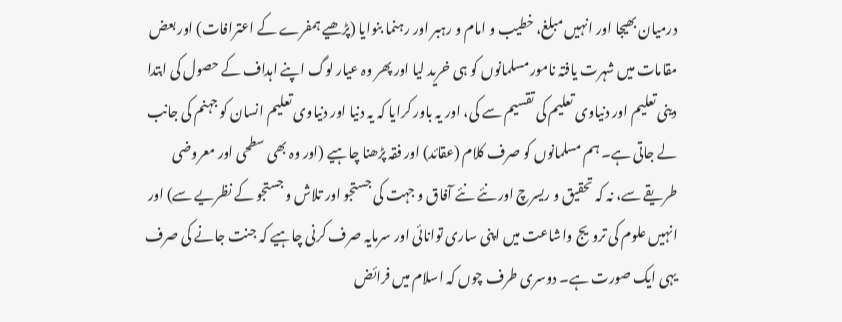درمیان بھیجا اور انہیں مبلغ، خطیب و امام و رہبر اور رہنما بنوایا (پڑھیے ہمفرے کے اعترافات) اور بعض مقامات میں شہرت یافتہ نامور مسلمانوں کو ہی خرید لیا اور پھر وہ عیار لوگ اپنے اہداف کے حصول کی ابتدا دینی تعلیم اور دنیاوی تعلیم کی تقسیم سے کی، اور یہ باور کرایا کہ یہ دنیا اور دنیاوی تعلیم انسان کو جہنم کی جانب لے جاتی ہے۔ ہم مسلمانوں کو صرف کلام (عقائد) اور فقہ پڑھنا چاہیے (اور وہ بھی سطحی اور معروضی طریقے سے، نہ کہ تحقیق و ریسرچ اور نئے نئے آفاق و جہت کی جستجو اور تلاش و جستجو کے نظریے سے) اور انہیں علوم کی ترویج واشاعت میں اپنی ساری توانائی اور سرمایہ صرف کرنی چاہیے کہ جنت جانے کی صرف یہی ایک صورت ہے۔ دوسری طرف چوں کہ اسلام میں فرائض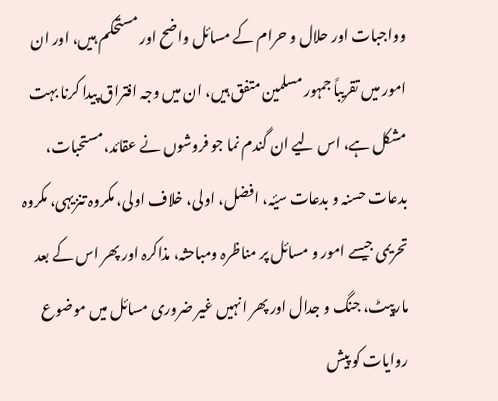وواجبات اور حلال و حرام کے مسائل واضح اور مستحکم ہیں، اور ان امور میں تقریباً جمہور مسلمین متفق ہیں، ان میں وجہ افتراق پیدا کرنا بہت مشکل ہے، اس لیے ان گندم نما جو فروشوں نے عقائد،مستحبات، بدعات حسنہ و بدعات سیٔہ، افضل، اولی، خلاف اولی، مکروہ تنزیہی، مکروہ تحریمی جیسے امور و مسائل پر مناظرہ ومباحثہ، مذاکرہ اور پھر اس کے بعد مارپیٹ، جنگ و جدال اور پھر انہیں غیر ضروری مسائل میں موضوع روایات کو پیش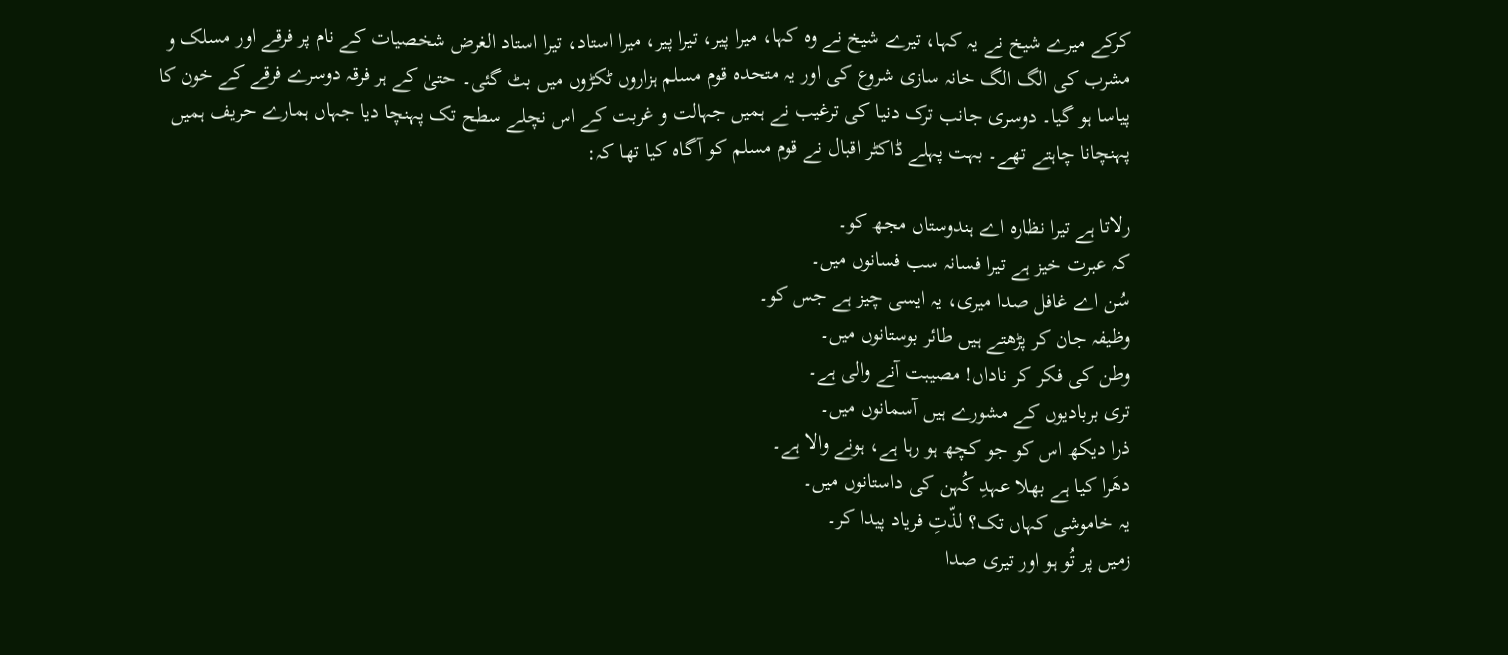کرکے میرے شیخ نے یہ کہا، تیرے شیخ نے وہ کہا، میرا پیر، تیرا پیر، میرا استاد، تیرا استاد الغرض شخصیات کے نام پر فرقے اور مسلک و مشرب کی الگ الگ خانہ سازی شروع کی اور یہ متحدہ قوم مسلم ہزاروں ٹکڑوں میں بٹ گئی۔ حتیٰ کے ہر فرقہ دوسرے فرقے کے خون کا پیاسا ہو گیا۔ دوسری جانب ترک دنیا کی ترغیب نے ہمیں جہالت و غربت کے اس نچلے سطح تک پہنچا دیا جہاں ہمارے حریف ہمیں پہنچانا چاہتے تھے۔ بہت پہلے ڈاکٹر اقبال نے قوم مسلم کو آگاہ کیا تھا کہ:

رلاتا ہے تیرا نظارہ اے ہندوستاں مجھ کو۔
کہ عبرت خیز ہے تیرا فسانہ سب فسانوں میں۔
سُن اے غافل صدا میری، یہ ایسی چیز ہے جس کو۔
وظیفہ جان کر پڑھتے ہیں طائر بوستانوں میں۔
وطن کی فکر کر ناداں! مصیبت آنے والی ہے۔
تری بربادیوں کے مشورے ہیں آسمانوں میں۔
ذرا دیکھ اس کو جو کچھ ہو رہا ہے، ہونے والا ہے۔
دھَرا کیا ہے بھلا عہدِ کُہن کی داستانوں میں۔
یہ خاموشی کہاں تک؟ لذّتِ فریاد پیدا کر۔
زمیں پر تُو ہو اور تیری صدا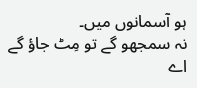ہو آسمانوں میں۔
نہ سمجھو گے تو مِٹ جاؤ گے اے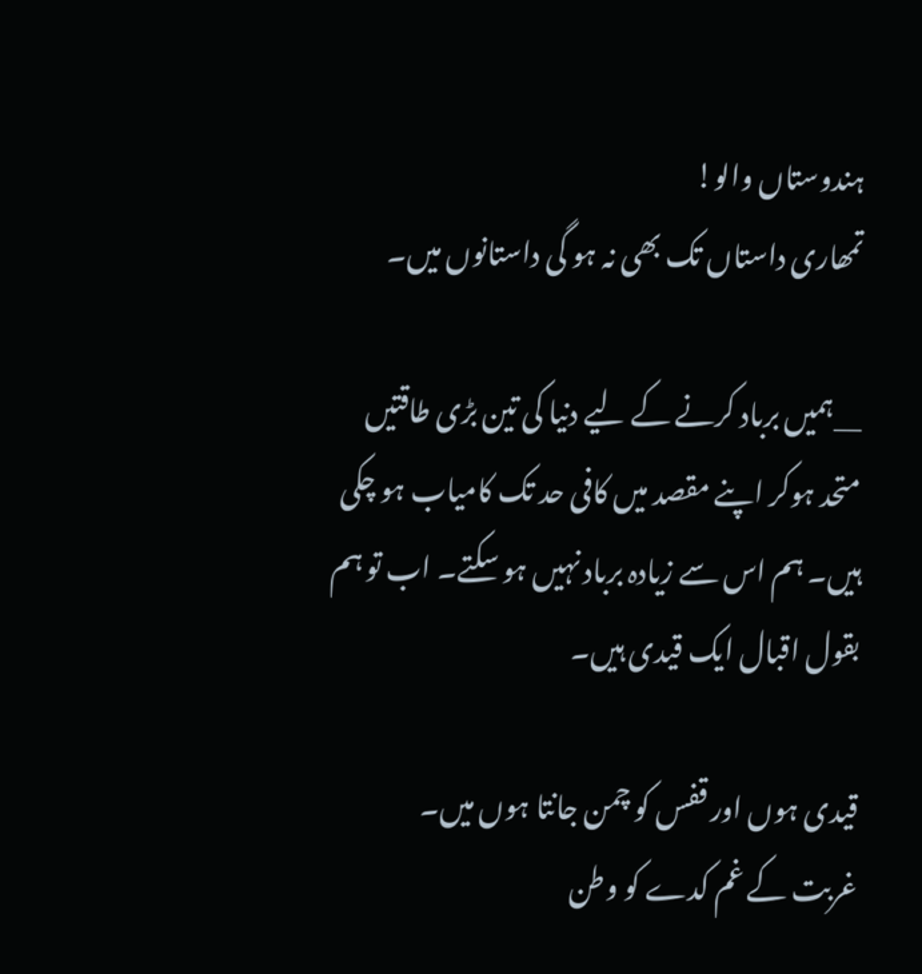ہندوستاں والو!
تمھاری داستاں تک بھی نہ ہو گی داستانوں میں۔

__ہمیں برباد کرنے کے لیے دنیا کی تین بڑی طاقتیں متحد ہوکر اپنے مقصد میں کافی حد تک کامیاب ہو چکی ہیں۔ ہم اس سے زیادہ برباد نہیں ہو سکتے۔ اب تو ہم بقول اقبال ایک قیدی ہیں۔

قیدی ہوں اور قفس کو چمن جانتا ہوں میں۔
غربت کے غم کدے کو وطن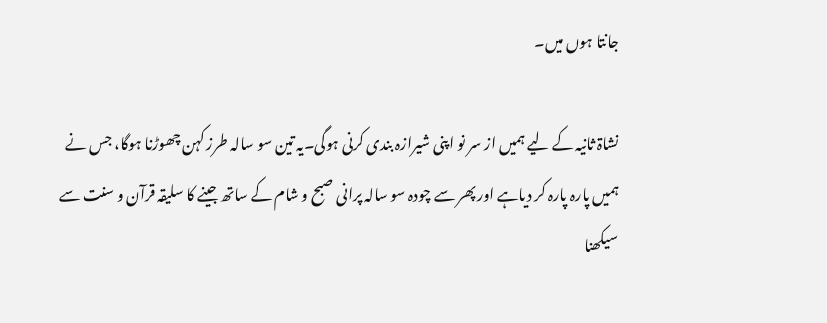جانتا ہوں میں۔

نشاۃ ثانیہ کے لیے ہمیں از سر نو اپنی شیرازہ بندی کرنی ہوگی۔یہ تین سو سالہ طرز کہن چھوڑنا ہوگا، جس نے ہمیں پارہ پارہ کر دیاہے اور پھر سے چودہ سو سالہ پرانی صبح و شام کے ساتھ جینے کا سلیقہ قرآن و سنت سے سیکھنا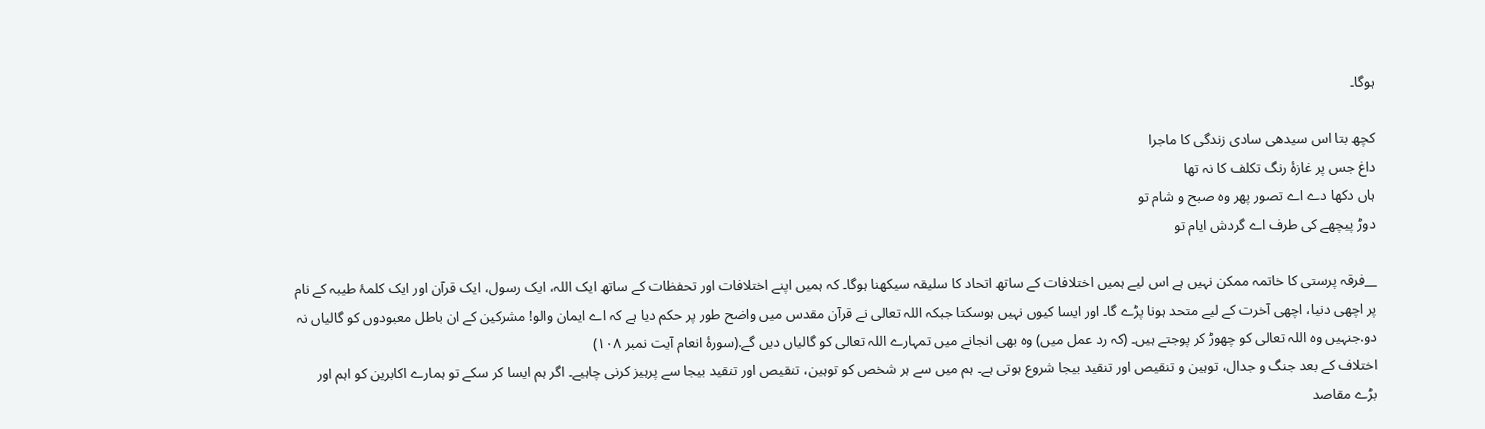ہوگا۔

کچھ بتا اس سیدھی سادی زندگی کا ماجرا
داغ جس پر غازۂ رنگ تکلف کا نہ تھا
ہاں دکھا دے اے تصور پھر وہ صبح و شام تو
دوڑ پیچھے کی طرف اے گردش ایام تو

__فرقہ پرستی کا خاتمہ ممکن نہیں ہے اس لیے ہمیں اختلافات کے ساتھ اتحاد کا سلیقہ سیکھنا ہوگا۔ کہ ہمیں اپنے اختلافات اور تحفظات کے ساتھ ایک اللہ، ایک رسول، ایک قرآن اور ایک کلمۂ طیبہ کے نام پر اچھی دنیا، اچھی آخرت کے لیے متحد ہونا پڑے گا۔ اور ایسا کیوں نہیں ہوسکتا جبکہ اللہ تعالی نے قرآن مقدس میں واضح طور پر حکم دیا ہے کہ اے ایمان والو! مشرکین کے ان باطل معبودوں کو گالیاں نہ دو.جنہیں وہ اللہ تعالی کو چھوڑ کر پوجتے ہیں۔ (کہ رد عمل میں) وہ بھی انجانے میں تمہارے اللہ تعالی کو گالیاں دیں گے.(سورۂ انعام آیت نمبر ١٠٨)
اختلاف کے بعد جنگ و جدال، توہین و تنقیص اور تنقید بیجا شروع ہوتی ہے۔ ہم میں سے ہر شخص کو توہین، تنقیص اور تنقید بیجا سے پرہیز کرنی چاہیے۔ اگر ہم ایسا کر سکے تو ہمارے اکابرین کو اہم اور بڑے مقاصد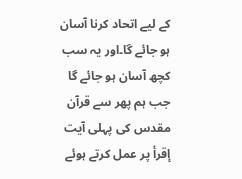کے لیے اتحاد کرنا آسان ہو جائے گا۔اور یہ سب کچھ آسان ہو جائے گا جب ہم پھر سے قرآن مقدس کی پہلی آیت إقرأ پر عمل کرتے ہوئے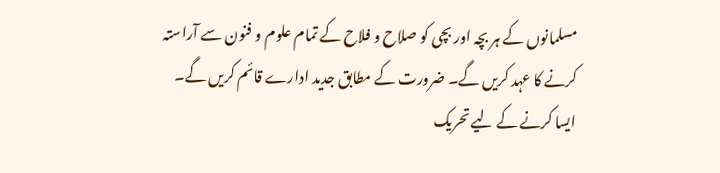مسلمانوں کے ہر بچہ اور بچی کو صلاح و فلاح کے تمام علوم و فنون سے آراستہ کرنے کا عہد کریں گے۔ ضرورت کے مطابق جدید ادارے قائم کریں گے۔ ایسا کرنے کے لیے تحریک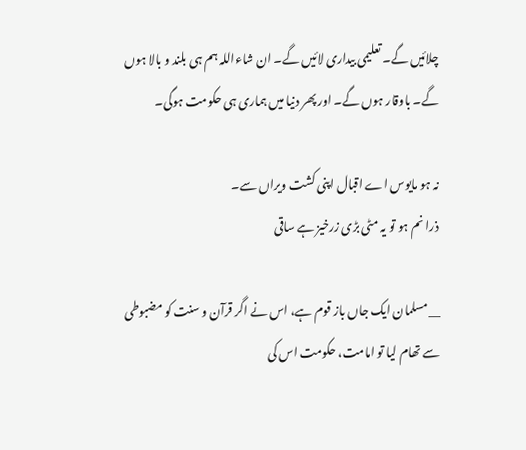چلائیں گے۔ تعلیمی بیداری لائیں گے۔ ان شاءاللہ ہم ہی بلند و بالا ہوں گے۔ باوقار ہوں گے۔ اور پھر دنیا میں ہماری ہی حکومت ہوگی۔

نہ ہو مایوس اے اقبال اپنی کشت ویراں سے۔
ذرا نم ہو تو یہ مٹی بڑی زرخیز ہے ساقی

__مسلمان ایک جاں باز قوم ہے، اس نے اگر قرآن و سنت کو مضبوطی سے تھام لیا تو امامت، حکومت اس کی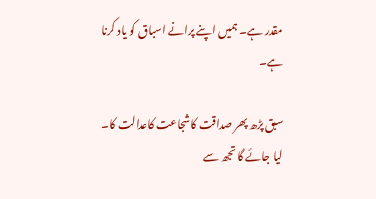مقدر ہے۔ ہمیں اپنے پرانے اسباق کو یاد کرنا ہے۔

سبق پڑھ پھر صداقت کاشجاعت کاعدالت کا۔
لیا جائے گا تجھ سے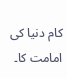کام دنیا کی امامت کا۔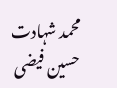محمد شہادت حسین فیضی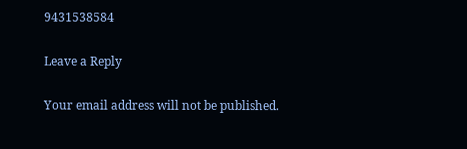9431538584

Leave a Reply

Your email address will not be published.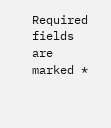Required fields are marked *